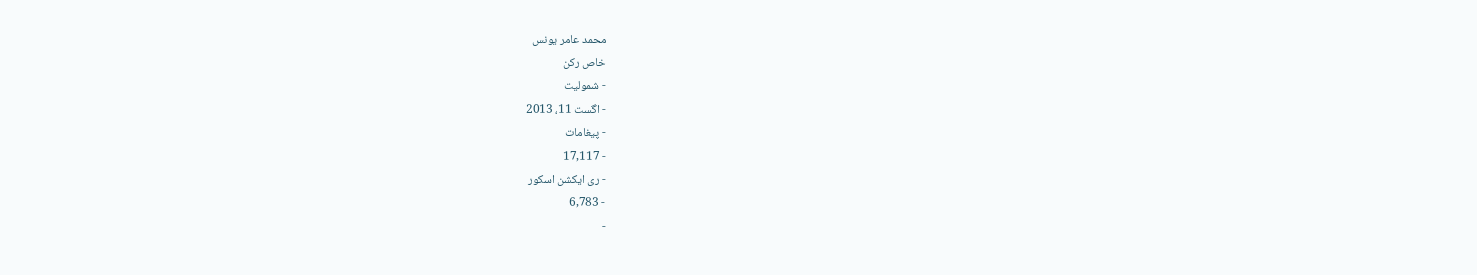محمد عامر یونس
خاص رکن
- شمولیت
- اگست 11، 2013
- پیغامات
- 17,117
- ری ایکشن اسکور
- 6,783
-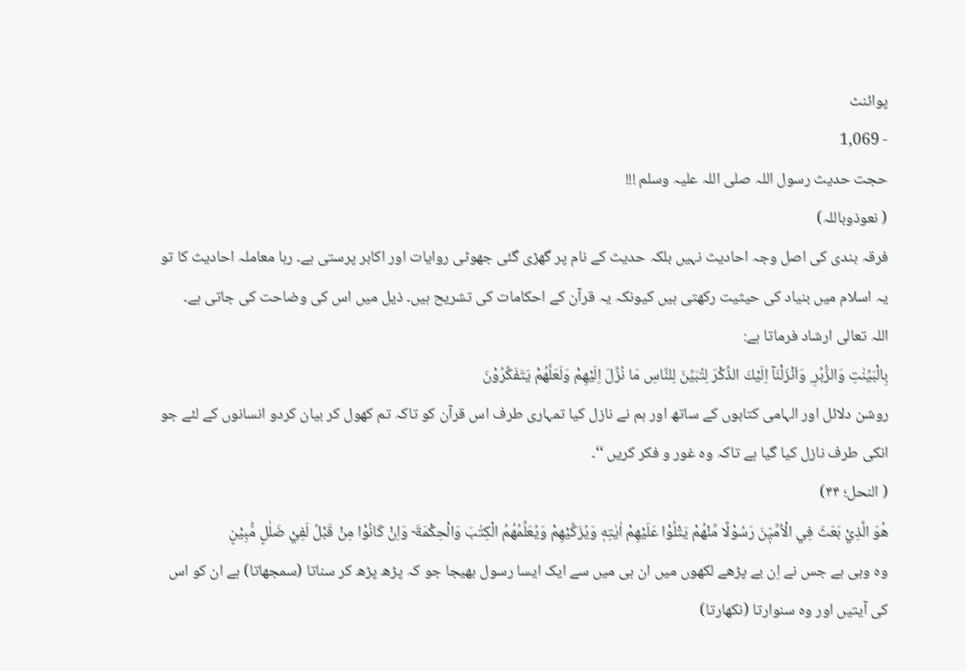پوائنٹ
- 1,069
حجت حدیث رسول اللہ صلی اللہ علیہ وسلم !!!
( نعوذوباللہ)
فرقہ بندی کی اصل وجہ احادیث نہیں بلکہ حدیث کے نام پر گھڑی گئی جھوٹی روایات اور اکابر پرستی ہے۔ رہا معاملہ احادیث کا تو یہ اسلام میں بنیاد کی حیثیت رکھتی ہیں کیونکہ یہ قرآن کے احکامات کی تشریح ہیں۔ ذیل میں اس کی وضاحت کی جاتی ہے۔
اللہ تعالی ارشاد فرماتا ہے:
بِالْبَيِّنٰتِ وَالزُّبُرِ ۭ وَاَنْزَلْنَآ اِلَيْكَ الذِّكْرَ لِتُبَيِّنَ لِلنَّاسِ مَا نُزِّلَ اِلَيْهِمْ وَلَعَلَّهُمْ يَتَفَكَّرُوْنَ
روشن دلائل اور الہامی کتابوں کے ساتھ اور ہم نے نازل کیا تمہاری طرف اس قرآن کو تاکہ تم کھول کر بیان کردو انسانوں کے لئے جو انکی طرف نازل کیا گیا ہے تاکہ وہ غور و فکر کریں ‘‘۔
( النحل؛ ۴۴)
هُوَ الَّذِيْ بَعَثَ فِي الْاُمِّيّٖنَ رَسُوْلًا مِّنْهُمْ يَتْلُوْا عَلَيْهِمْ اٰيٰتِهٖ وَيُزَكِّيْهِمْ وَيُعَلِّمُهُمُ الْكِتٰبَ وَالْحِكْمَةَ ۤ وَاِنْ كَانُوْا مِنْ قَبْلُ لَفِيْ ضَلٰلٍ مُّبِيْنٍ
وہ وہی ہے جس نے اِن بے پڑھے لکھوں میں ان ہی میں سے ایک ایسا رسول بھیجا جو کہ پڑھ پڑھ کر سناتا (سمجھاتا) ہے ان کو اس کی آیتیں اور وہ سنوارتا (نکھارتا)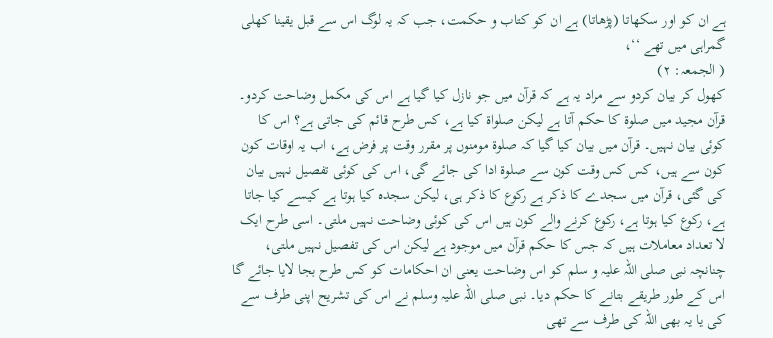ہے ان کو اور سکھاتا (پڑھاتا) ہے ان کو کتاب و حکمت، جب کہ یہ لوگ اس سے قبل یقینا کھلی گمراہی میں تھے ‘‘،
( الجمعہ: ۲)
کھول کر بیان کردو سے مراد یہ ہے کہ قرآن میں جو نازل کیا گیا ہے اس کی مکمل وضاحت کردو۔ قرآن مجید میں صلوۃ کا حکم آتا ہے لیکن صلواۃ کیا ہے، کس طرح قائم کی جاتی ہے؟ اس کا کوئی بیان نہیں۔ قرآن میں بیان کیا گیا کہ صلوۃ مومنوں پر مقرر وقت پر فرض ہے، اب یہ اوقات کون کون سے ہیں، کس کس وقت کون سے صلوۃ ادا کی جائے گی، اس کی کوئی تفصیل نہیں بیان کی گئی، قرآن میں سجدے کا ذکر ہے رکوع کا ذکر ہی، لیکن سجدہ کیا ہوتا ہے کیسے کیا جاتا ہے، رکوع کیا ہوتا ہے، رکوع کرنے والے کون ہیں اس کی کوئی وضاحت نہیں ملتی۔ اسی طرح ایک لا تعداد معاملات ہیں کہ جس کا حکم قرآن میں موجود ہے لیکن اس کی تفصیل نہیں ملتی، چنانچہ نبی صلی اللہ علیہ و سلم کو اس وضاحت یعنی ان احکامات کو کس طرح بجا لایا جائے گا اس کے طور طریقے بتانے کا حکم دیا۔ نبی صلی اللہ علیہ وسلم نے اس کی تشریح اپنی طرف سے کی یا یہ بھی اللہ کی طرف سے تھی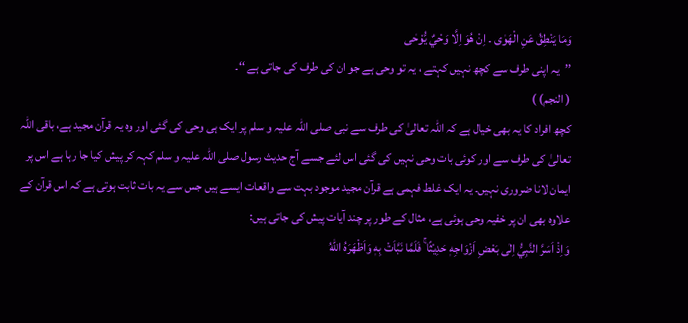وَمَا يَنْطِقُ عَنِ الْهَوٰى ۔ اِنْ هُوَ اِلَّا وَحْيٌ يُّوْحٰى
’’یہ اپنی طرف سے کچھ نہیں کہتے ، یہ تو وحی ہے جو ان کی طرف کی جاتی ہے ‘‘۔
( النجم) )
کچھ افراد کا یہ بھی خیال ہے کہ اللہ تعالیٰ کی طرف سے نبی صلی اللہ علیہ و سلم پر ایک ہی وحی کی گئی اور وہ یہ قرآن مجید ہے، باقی اللہ تعالیٰ کی طرف سے اور کوئی بات وحی نہیں کی گئی اس لئے جسے آج حدیث رسول صلی اللہ علیہ و سلم کہہ کر پیش کیا جا رہا ہے اس پر ایمان لانا ضروری نہیں۔ یہ ایک غلط فہمی ہے قرآن مجید موجود بہت سے واقعات ایسے ہیں جس سے یہ بات ثابت ہوتی ہے کہ اس قرآن کے علاوہ بھی ان پر خفیہ وحی ہوئی ہے، مثال کے طور پر چند آیات پیش کی جاتی ہیں:
وَاِذْ اَسَرَّ النَّبِيُّ اِلٰى بَعْضِ اَزْوَاجِهٖ حَدِيْثًا ۚ فَلَمَّا نَبَّاَتْ بِهٖ وَاَظْهَرَهُ اللّٰهُ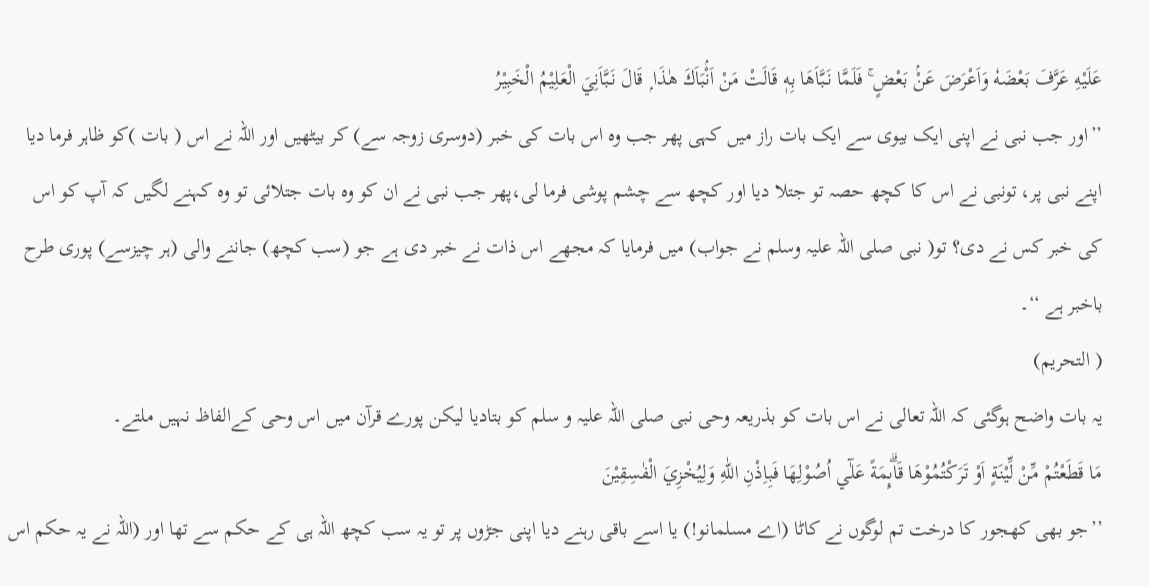عَلَيْهِ عَرَّفَ بَعْضَهٗ وَاَعْرَضَ عَنْۢ بَعْضٍ ۚ فَلَمَّا نَبَّاَهَا بِهٖ قَالَتْ مَنْ اَنْۢبَاَكَ هٰذَا ۭ قَالَ نَبَّاَنِيَ الْعَلِيْمُ الْخَبِيْرُ
’’اور جب نبی نے اپنی ایک بیوی سے ایک بات راز میں کہی پھر جب وہ اس بات کی خبر (دوسری زوجہ سے) کر بیٹھیں اور اللہ نے اس ( بات )کو ظاہر فرما دیا اپنے نبی پر، تونبی نے اس کا کچھ حصہ تو جتلا دیا اور کچھ سے چشم پوشی فرما لی،پھر جب نبی نے ان کو وہ بات جتلائی تو وہ کہنے لگیں کہ آپ کو اس کی خبر کس نے دی؟ تو( نبی صلی اللہ علیہ وسلم نے جواب) میں فرمایا کہ مجھے اس ذات نے خبر دی ہے جو (سب کچھ) جاننے والی (ہر چیزسے) پوری طرح باخبر ہے ‘‘۔
( التحریم)
یہ بات واضح ہوگئی کہ اللہ تعالی نے اس بات کو بذریعہ وحی نبی صلی اللہ علیہ و سلم کو بتادیا لیکن پورے قرآن میں اس وحی کےالفاظ نہیں ملتے۔
مَا قَطَعْتُمْ مِّنْ لِّيْنَةٍ اَوْ تَرَكْتُمُوْهَا قَاۗىِٕمَةً عَلٰٓي اُصُوْلِهَا فَبِاِذْنِ اللّٰهِ وَلِيُخْزِيَ الْفٰسِقِيْنَ
’’جو بھی کھجور کا درخت تم لوگوں نے کاٹا (اے مسلمانو!) یا اسے باقی رہنے دیا اپنی جڑوں پر تو یہ سب کچھ اللہ ہی کے حکم سے تھا اور (اللہ نے یہ حکم اس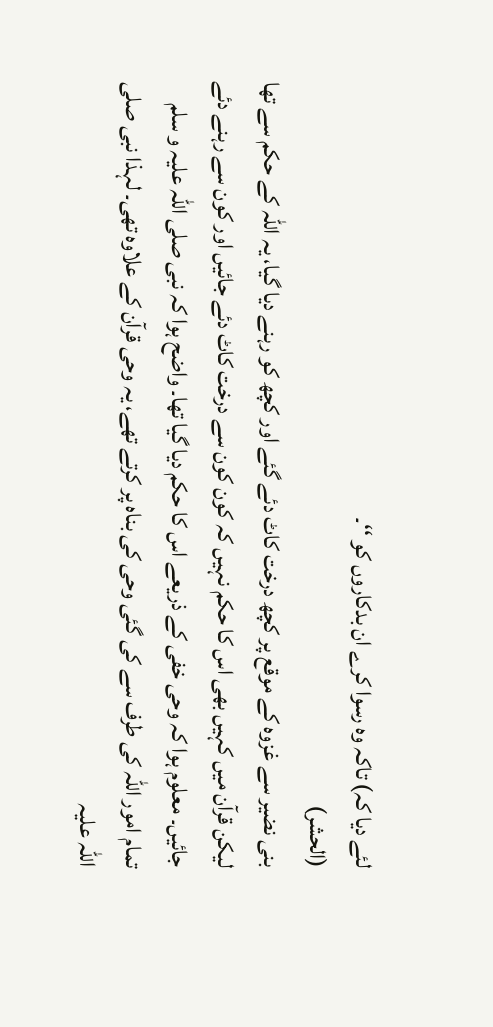لئے دیا کہ) تاکہ وہ رسوا کرے ان بدکاروں کو ‘‘۔
(الحشر)
بنی نضیر سے غزوہ کے موقع پر کچھ درخت کاٹ دئے گئے اور کچھ کو رہنے دیا گیا، یہ اللہ کے حکم سے تھا لیکن قرآن میں کہیں بھی اس کا حکم نہیں کہ کون کون سے درخت کاٹ دئے جائیں اور کون سے رہنے دئے جائیں۔ معلوم ہوا کہ وحی خفی کے ذریعے اس کا حکم دیا گیا تھا۔ واضح ہوا کہ نبی صلی اللہ علیہ و سلم تمام امور اللہ کی طرف سے کی گئی وحی کی بناہ پر کرتے تھے، یہ وحی قرآن کے علاوہ تھی۔ لہذا نبی صلی اللہ علیہ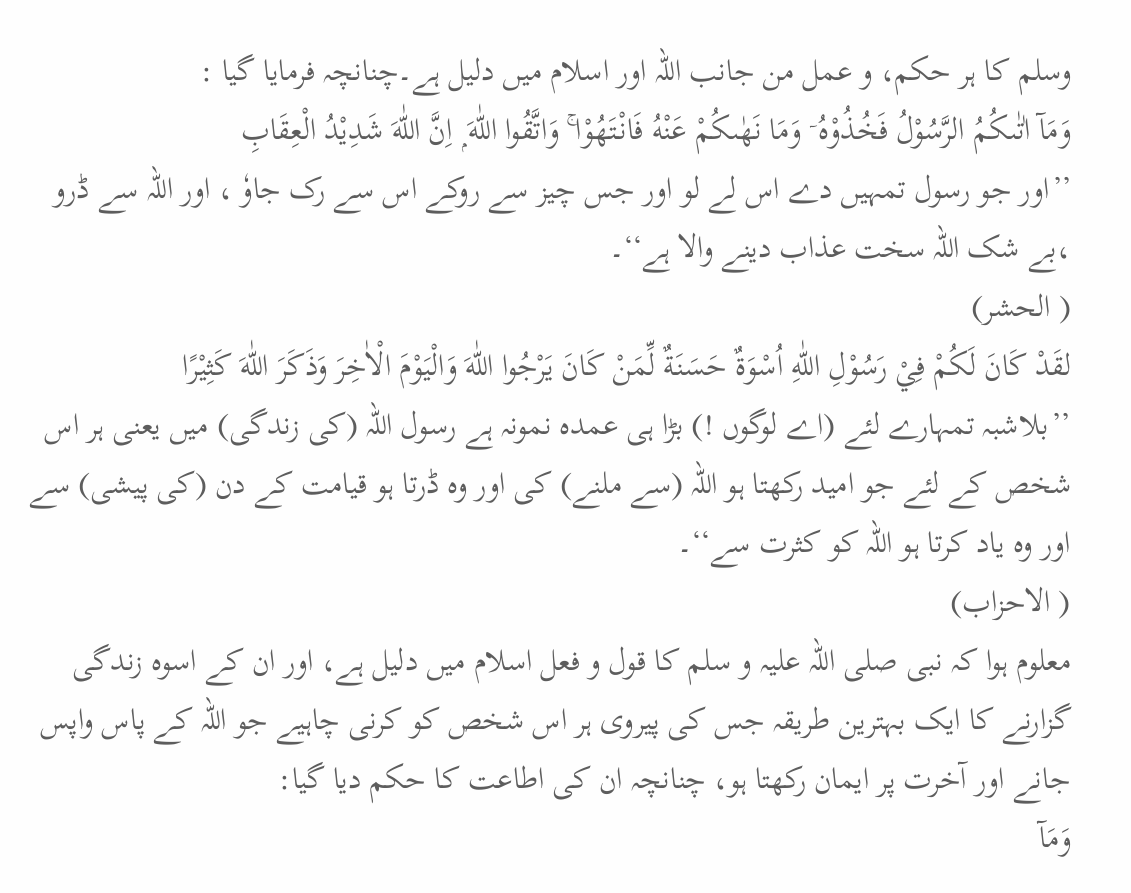وسلم کا ہر حکم، و عمل من جانب اللہ اور اسلام میں دلیل ہے۔چنانچہ فرمایا گیا :
وَمَآ اٰتٰىكُمُ الرَّسُوْلُ فَخُذُوْهُ ۤ وَمَا نَهٰىكُمْ عَنْهُ فَانْتَهُوْا ۚ وَاتَّقُوا اللّٰهَ ۭ اِنَّ اللّٰهَ شَدِيْدُ الْعِقَابِ
’’اور جو رسول تمہیں دے اس لے لو اور جس چیز سے روکے اس سے رک جاوٗ ، اور اللہ سے ڈرو ،بے شک اللہ سخت عذاب دینے والا ہے‘‘۔
( الحشر)
لقَدْ كَانَ لَكُمْ فِيْ رَسُوْلِ اللّٰهِ اُسْوَةٌ حَسَنَةٌ لِّمَنْ كَانَ يَرْجُوا اللّٰهَ وَالْيَوْمَ الْاٰخِرَ وَذَكَرَ اللّٰهَ كَثِيْرًا
’’بلاشبہ تمہارے لئے (اے لوگوں !) بڑا ہی عمدہ نمونہ ہے رسول اللہ (کی زندگی) میں یعنی ہر اس شخص کے لئے جو امید رکھتا ہو اللہ (سے ملنے) کی اور وہ ڈرتا ہو قیامت کے دن (کی پیشی) سے اور وہ یاد کرتا ہو اللہ کو کثرت سے‘‘۔
( الاحزاب)
معلوم ہوا کہ نبی صلی اللہ علیہ و سلم کا قول و فعل اسلام میں دلیل ہے، اور ان کے اسوہ زندگی گزارنے کا ایک بہترین طریقہ جس کی پیروی ہر اس شخص کو کرنی چاہیے جو اللہ کے پاس واپس جانے اور آخرت پر ایمان رکھتا ہو، چنانچہ ان کی اطاعت کا حکم دیا گیا:
وَمَآ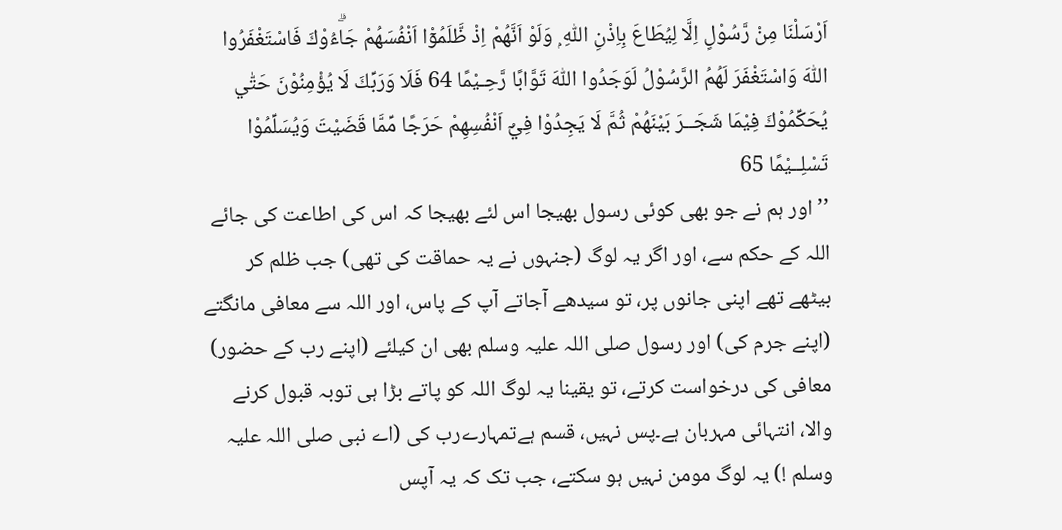اَرْسَلْنَا مِنْ رَّسُوْلٍ اِلَّا لِيُطَاعَ بِاِذْنِ اللّٰهِ ۭ وَلَوْ اَنَّھُمْ اِذْ ظَّلَمُوْٓا اَنْفُسَھُمْ جَاۗءُوْكَ فَاسْتَغْفَرُوا اللّٰهَ وَاسْتَغْفَرَ لَھُمُ الرَّسُوْلُ لَوَجَدُوا اللّٰهَ تَوَّابًا رَّحِـيْمًا 64 فَلَا وَرَبِّكَ لَا يُؤْمِنُوْنَ حَتّٰي يُحَكِّمُوْكَ فِيْمَا شَجَــرَ بَيْنَھُمْ ثُمَّ لَا يَجِدُوْا فِيْٓ اَنْفُسِهِمْ حَرَجًا مِّمَّا قَضَيْتَ وَيُسَلِّمُوْا تَسْلِــيْمًا 65
’’ اور ہم نے جو بھی کوئی رسول بھیجا اس لئے بھیجا کہ اس کی اطاعت کی جائے اللہ کے حکم سے، اور اگر یہ لوگ (جنہوں نے یہ حماقت کی تھی) جب ظلم کر بیٹھے تھے اپنی جانوں پر، تو سیدھے آجاتے آپ کے پاس، اور اللہ سے معافی مانگتے (اپنے جرم کی) اور رسول صلی اللہ علیہ وسلم بھی ان کیلئے (اپنے رب کے حضور) معافی کی درخواست کرتے، تو یقینا یہ لوگ اللہ کو پاتے بڑا ہی توبہ قبول کرنے والا، انتہائی مہربان ہے۔پس نہیں، قسم ہےتمہارےرب کی (اے نبی صلی اللہ علیہ وسلم !) یہ لوگ مومن نہیں ہو سکتے، جب تک کہ یہ آپس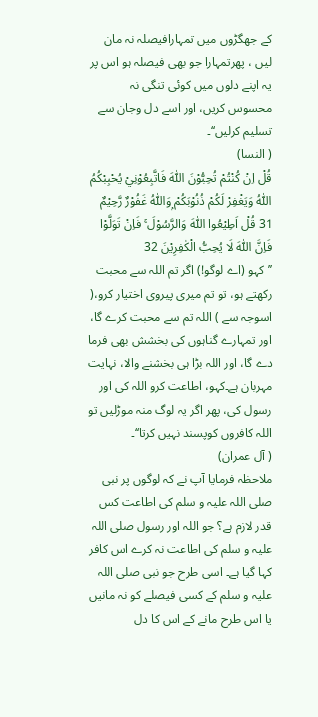کے جھگڑوں میں تمہارافیصلہ نہ مان لیں ، پھرتمہارا جو بھی فیصلہ ہو اس پر یہ اپنے دلوں میں کوئی تنگی نہ محسوس کریں، اور اسے دل وجان سے تسلیم کرلیں‘‘۔
( النسا)
قُلْ اِنْ كُنْتُمْ تُحِبُّوْنَ اللّٰهَ فَاتَّبِعُوْنِيْ يُحْبِبْكُمُ اللّٰهُ وَيَغْفِرْ لَكُمْ ذُنُوْبَكُمْ ۭوَاللّٰهُ غَفُوْرٌ رَّحِيْمٌ 31 قُلْ اَطِيْعُوا اللّٰهَ وَالرَّسُوْلَ ۚ فَاِنْ تَوَلَّوْا فَاِنَّ اللّٰهَ لَا يُحِبُّ الْكٰفِرِيْنَ 32
’’کہو (اے لوگو!) اگر تم اللہ سے محبت رکھتے ہو، تو تم میری پیروی اختیار کرو،( اسوجہ سے ) اللہ تم سے محبت کرے گا، اور تمہارے گناہوں کی بخشش بھی فرما دے گا، اور اللہ بڑا ہی بخشنے والا، نہایت مہربان ہے۔کہو، اطاعت کرو اللہ کی اور رسول کی، پھر اگر یہ لوگ منہ موڑلیں تو اللہ کافروں کوپسند نہیں کرتا‘‘۔
( آل عمران)
ملاحظہ فرمایا آپ نے کہ لوگوں پر نبی صلی اللہ علیہ و سلم کی اطاعت کس قدر لازم ہے؟ جو اللہ اور رسول صلی اللہ علیہ و سلم کی اطاعت نہ کرے اس کافر کہا گیا ہے۔ اسی طرح جو نبی صلی اللہ علیہ و سلم کے کسی فیصلے کو نہ مانیں یا اس طرح مانے کے اس کا دل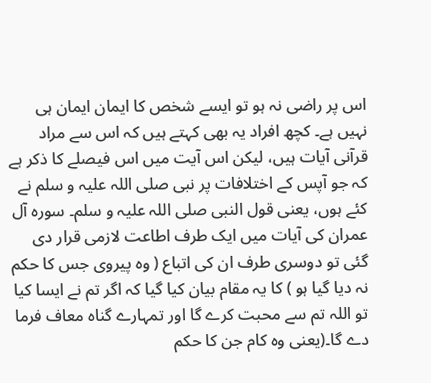اس پر راضی نہ ہو تو ایسے شخص کا ایمان ایمان ہی نہیں ہے۔ کچھ افراد یہ بھی کہتے ہیں کہ اس سے مراد قرآنی آیات ہیں، لیکن اس آیت میں اس فیصلے کا ذکر ہے کہ جو آپس کے اختلافات پر نبی صلی اللہ علیہ و سلم نے کئے ہوں، یعنی قول النبی صلی اللہ علیہ و سلم۔ سورہ آل عمران کی آیات میں ایک طرف اطاعت لازمی قرار دی گئی تو دوسری طرف ان کی اتباع ( وہ پیروی جس کا حکم نہ دیا گیا ہو ) کا یہ مقام بیان کیا گیا کہ اگر تم نے ایسا کیا تو اللہ تم سے محبت کرے گا اور تمہارے گناہ معاف فرما دے گا۔(یعنی وہ کام جن کا حکم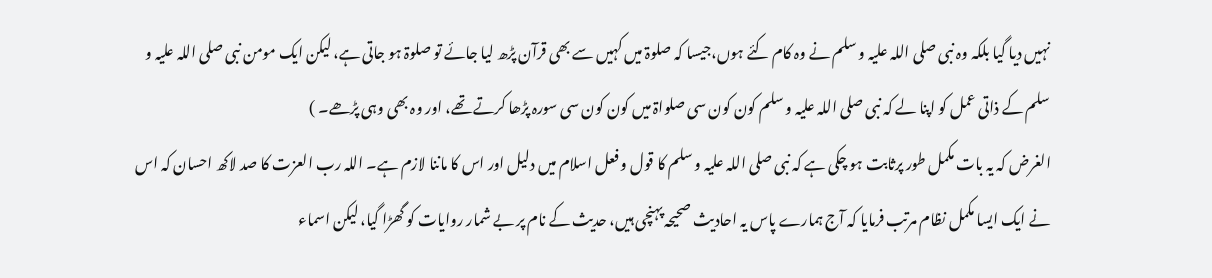نہیں دیا گیا بلکہ وہ نبی صلی اللہ علیہ و سلم نے وہ کام کئے ہوں،جیسا کہ صلوۃ میں کہیں سے بھی قرآن پڑھ لیا جائے تو صلوۃ ہو جاتی ہے، لیکن ایک مومن نبی صلی اللہ علیہ و سلم کے ذاتی عمل کو اپنا لے کہ نبی صلی اللہ علیہ و سلم کون کون سی صلواۃ میں کون کون سی سورہ پڑھا کرتے تھے، اور وہ بھی وہی پڑھے۔ )
الغرض کہ یہ بات مکمل طور پرثابت ہو چکی ہے کہ نبی صلی اللہ علیہ و سلم کا قول و فعل اسلام میں دلیل اور اس کا ماننا لازم ہے۔ اللہ رب العزت کا صد لاکھ احسان کہ اس نے ایک ایسا مکمل نظام مرتب فرمایا کہ آج ہمارے پاس یہ احادیث صحیحہ پہنچی ہیں، حدیث کے نام پر بے شمار روایات کو گھڑا گیا، لیکن اسماء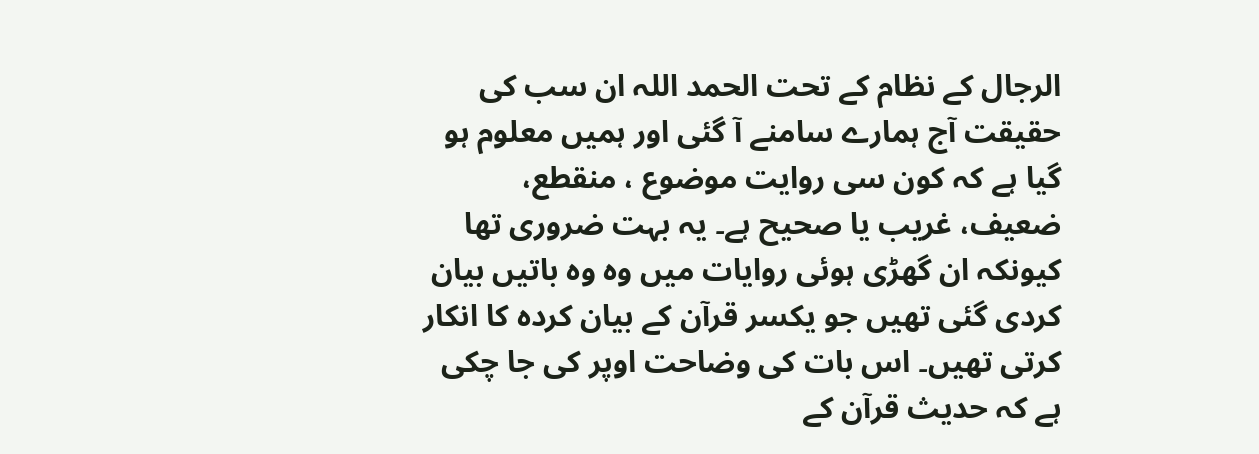الرجال کے نظام کے تحت الحمد اللہ ان سب کی حقیقت آج ہمارے سامنے آ گئی اور ہمیں معلوم ہو گیا ہے کہ کون سی روایت موضوع ، منقطع، ضعیف، غریب یا صحیح ہے۔ یہ بہت ضروری تھا کیونکہ ان گھڑی ہوئی روایات میں وہ وہ باتیں بیان کردی گئی تھیں جو یکسر قرآن کے بیان کردہ کا انکار کرتی تھیں۔ اس بات کی وضاحت اوپر کی جا چکی ہے کہ حدیث قرآن کے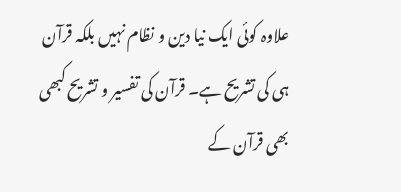علاوہ کوئی ایک نیا دین و نظام نہیں بلکہ قرآن ہی کی تشریح ہے۔ قرآن کی تفسیر و تشریح کبھی بھی قرآن کے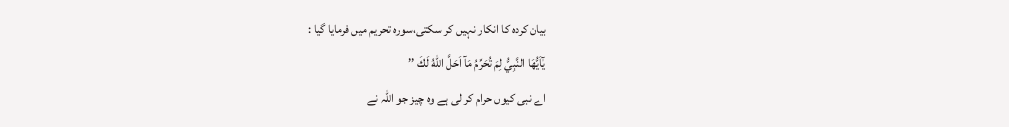بیان کردہ کا انکار نہیں کر سکتی،سورہ تحریم میں فرمایا گیا :
يٰٓاَيُّهَا النَّبِيُّ لِمَ تُحَرِّمُ مَآ اَحَلَّ اللّٰهُ لَكَ ’’
اے نبی کیوں حرام کر لی ہے وہ چیز جو اللہ نے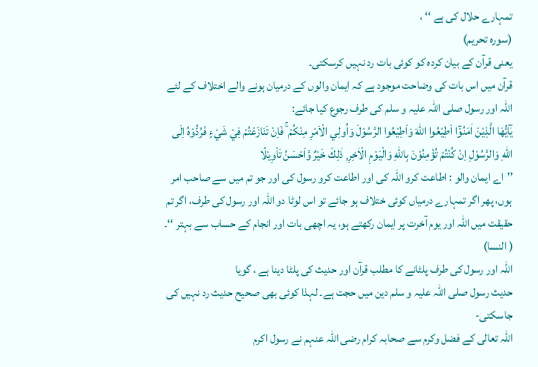تمہارے حلال کی ہے ‘‘ ،
(سورہ تحریم)
یعنی قرآن کے بیان کردہ کو کوئی بات رد نہیں کرسکتی۔
قرآن میں اس بات کی وضاحت موجود ہے کہ ایمان والوں کے درمیان ہونے والے اختلاف کے لئے اللہ اور رسول صلی اللہ علیہ و سلم کی طرف رجوع کیا جائے:
يٰٓاَيُّھَا الَّذِيْنَ اٰمَنُوْٓا اَطِيْعُوا اللّٰهَ وَاَطِيْعُوا الرَّسُوْلَ وَاُولِي الْاَمْرِ مِنْكُمْ ۚ فَاِنْ تَنَازَعْتُمْ فِيْ شَيْءٍ فَرُدُّوْهُ اِلَى اللّٰهِ وَالرَّسُوْلِ اِنْ كُنْتُمْ تُؤْمِنُوْنَ بِاللّٰهِ وَالْيَوْمِ الْاٰخِرِ ۭ ذٰلِكَ خَيْرٌ وَّاَحْسَنُ تَاْوِيْلًا
’’اے ایمان والو : اطاعت کرو اللہ کی اور اطاعت کرو رسول کی اور جو تم میں سے صاحب امر ہوں، پھر اگر تمہارے درمیاں کوئی ختلاف ہو جائے تو اس لوٹا دو اللہ اور رسول کی طرف، اگر تم حقیقت میں اللہ اور یوم آخرت پر ایمان رکھتے ہو، یہ اچھی بات اور انجام کے حساب سے بہتر ‘‘۔
( النسا)
اللہ اور رسول کی طرف پلٹانے کا مطلب قرآن اور حدیث کی پلٹا دینا ہے ، گویا
حدیث رسول صلی اللہ علیہ و سلم دین میں حجت ہے۔ لہذا کوئی بھی صحیح حدیث رد نہیں کی جاسکتی-
اللہ تعالی کے فضل وکرم سے صحابہ کرام رضی اللہ عنہم نے رسول اکرم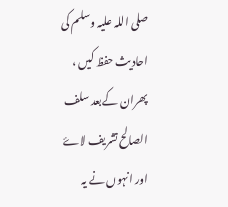صلی اللہ علیہ وسلم کی احادیث حفظ کیں ، پھران کےبعد سلف الصالح تشریف لاۓ اور انہوں نے یہ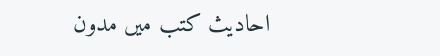احادیث کتب میں مدون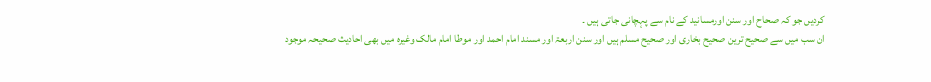کردیں جو کہ صحاح اور سنن اورمسانید کے نام سے پہچانی جاتی ہیں ۔
ان سب میں سے صحیح ترین صحیح بخاری اور صحیح مسلم ہیں اور سنن اربعۃ اور مسند امام احمد اور موطا امام مالک وغیرہ میں بھی احادیث صحیحہ موجود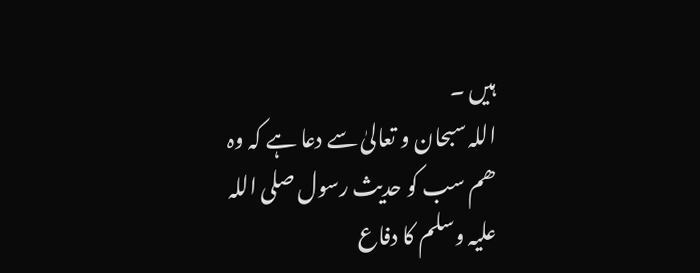ہيں ۔
اللہ سبحان و تعالیٰ سے دعا ہے کہ وہ ھم سب کو حدیث رسول صلی اللہ علیہ وسلم کا دفاع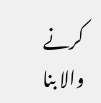کرنے والا بنا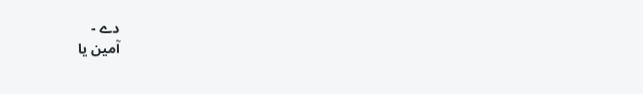دے -
آمین یا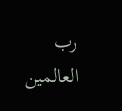رب العالمین